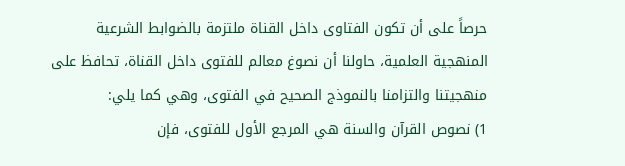حرصاً على أن تكون الفتاوى داخل القناة ملتزمة بالضوابط الشرعية
المنهجية العلمية، حاولنا أن نصوغ معالم للفتوى داخل القناة، تحافظ على
منهجيتنا والتزامنا بالنموذج الصحيح في الفتوى، وهي كما يلي:
1) نصوص القرآن والسنة هي المرجع الأول للفتوى، فإن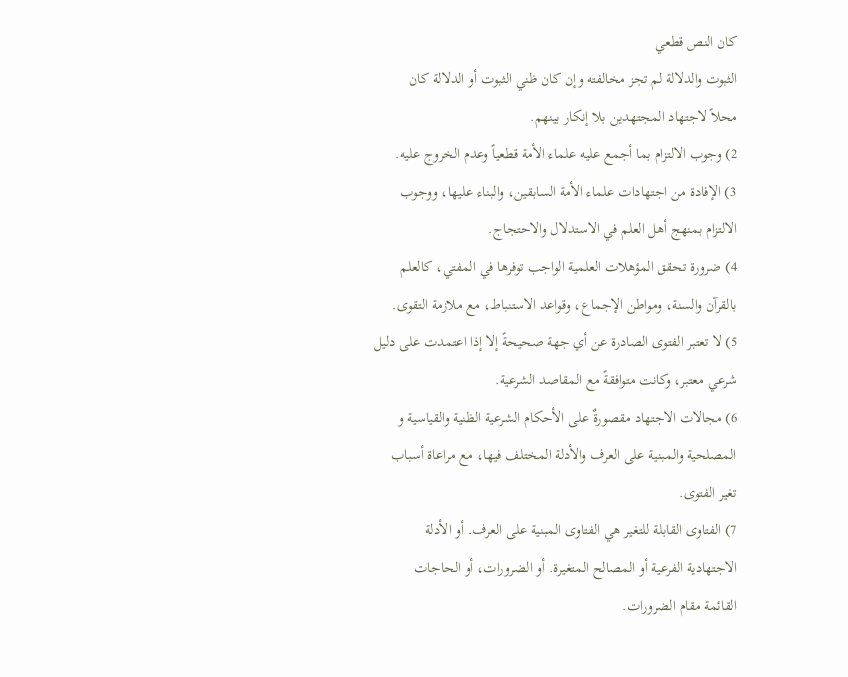كان النص قطعي
الثبوت والدلالة لم تجز مخالفته وإن كان ظني الثبوت أو الدلالة كان
محلاً لاجتهاد المجتهدين بلا إنكار بينهم.
2) وجوب الالتزام بما أجمع عليه علماء الأمة قطعياً وعدم الخروج عليه.
3) الإفادة من اجتهادات علماء الأمة السابقين، والبناء عليها، ووجوب
الالتزام بمنهج أهل العلم في الاستدلال والاحتجاج.
4) ضرورة تحقق المؤهلات العلمية الواجب توفرها في المفتي، كالعلم
بالقرآن والسنة، ومواطن الإجماع، وقواعد الاستنباط، مع ملازمة التقوى.
5) لا تعتبر الفتوى الصادرة عن أي جهة صحيحةً إلا إذا اعتمدت على دليل
شرعي معتبر، وكانت متوافقةً مع المقاصد الشرعية.
6) مجالات الاجتهاد مقصورةٌ على الأحكام الشرعية الظنية والقياسية و
المصلحية والمبنية على العرف والأدلة المختلف فيها، مع مراعاة أسباب
تغير الفتوى.
7) الفتاوى القابلة للتغير هي الفتاوى المبنية على العرف. أو الأدلة
الاجتهادية الفرعية أو المصالح المتغيرة. أو الضرورات، أو الحاجات
القائمة مقام الضرورات.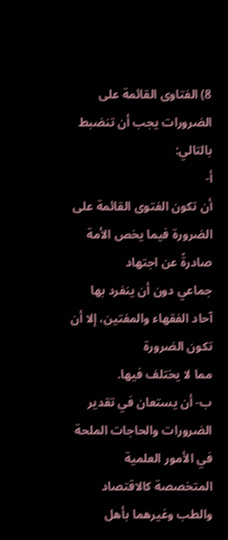8) الفتاوى القائمة على الضرورات يجب أن تنضبط بالتالي:
أ-
أن تكون الفتوى القائمة على الضرورة فيما يخص الأمة صادرةً عن اجتهاد
جماعي دون أن ينفرد بها آحاد الفقهاء والمفتين، إلا أن تكون الضرورة
مما لا يختلف فيها.
ب- أن يستعان في تقدير الضرورات والحاجات الملحة في الأمور العلمية
المتخصصة كالاقتصاد والطب وغيرهما بأهل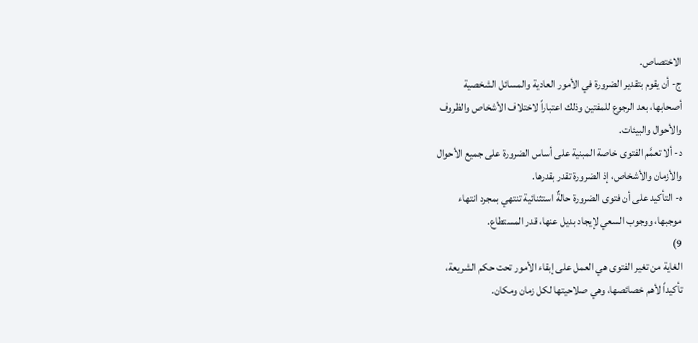الاختصاص.
ج- أن يقوم بتقدير الضرورة في الأمور العادية والمسائل الشخصية
أصحابها، بعد الرجوع للمفتين وذلك اعتباراً لاختلاف الأشخاص والظروف
والأحوال والبيئات.
د- ألا تعمَّم الفتوى خاصة المبنية على أساس الضرورة على جميع الأحوال
والأزمان والأشخاص، إذ الضرورة تقدر بقدرها.
ه- التأكيد على أن فتوى الضرورة حالةٌ استثنائية تنتهي بمجرد انتهاء
موجبها، ووجوب السعي لإيجاد بديل عنها، قدر المستطاع.
9)
الغاية من تغير الفتوى هي العمل على إبقاء الأمور تحت حكم الشريعة،
تأكيداً لأهم خصائصها، وهي صلاحيتها لكل زمان ومكان.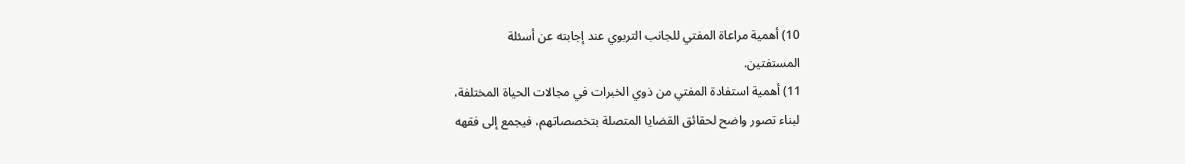10) أهمية مراعاة المفتي للجانب التربوي عند إجابته عن أسئلة
المستفتين.
11) أهمية استفادة المفتي من ذوي الخبرات في مجالات الحياة المختلفة،
لبناء تصور واضح لحقائق القضايا المتصلة بتخصصاتهم، فيجمع إلى فقهه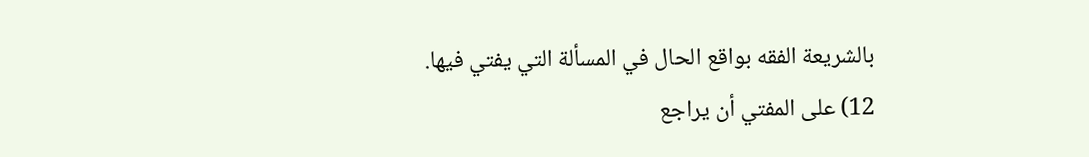بالشريعة الفقه بواقع الحال في المسألة التي يفتي فيها.
12) على المفتي أن يراجع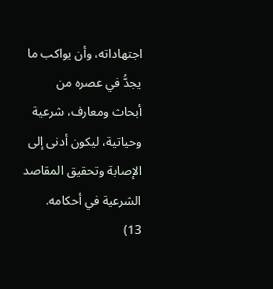اجتهاداته، وأن يواكب ما يجدُّ في عصره من
أبحاث ومعارف، شرعية وحياتية، ليكون أدنى إلى الإصابة وتحقيق المقاصد
الشرعية في أحكامه.
13)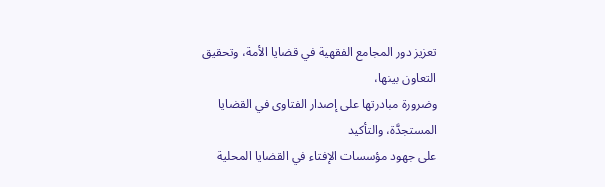تعزيز دور المجامع الفقهية في قضايا الأمة، وتحقيق التعاون بينها،
وضرورة مبادرتها على إصدار الفتاوى في القضايا المستجدَّة، والتأكيد
على جهود مؤسسات الإفتاء في القضايا المحلية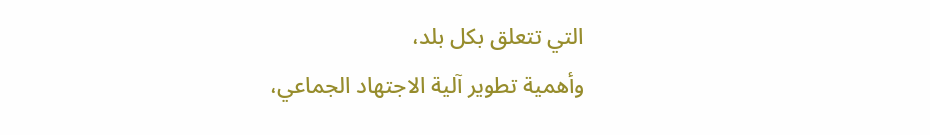التي تتعلق بكل بلد،
وأهمية تطوير آلية الاجتهاد الجماعي،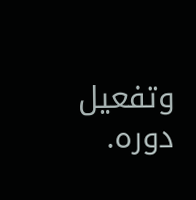وتفعيل دوره.